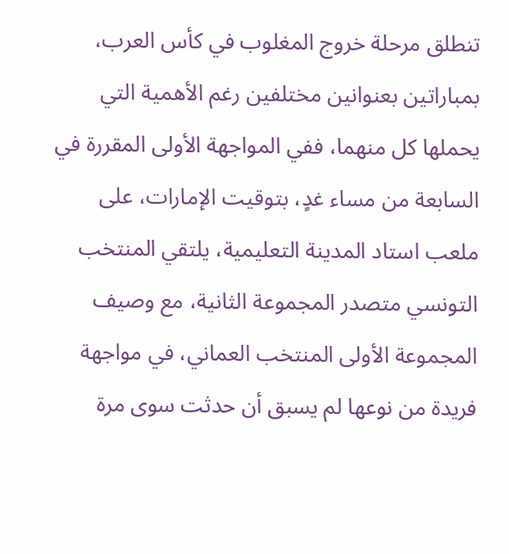تنطلق مرحلة خروج المغلوب في كأس العرب، بمباراتين بعنوانين مختلفين رغم الأهمية التي يحملها كل منهما، ففي المواجهة الأولى المقررة في السابعة من مساء غدٍ، بتوقيت الإمارات، على ملعب استاد المدينة التعليمية، يلتقي المنتخب التونسي متصدر المجموعة الثانية، مع وصيف المجموعة الأولى المنتخب العماني، في مواجهة فريدة من نوعها لم يسبق أن حدثت سوى مرة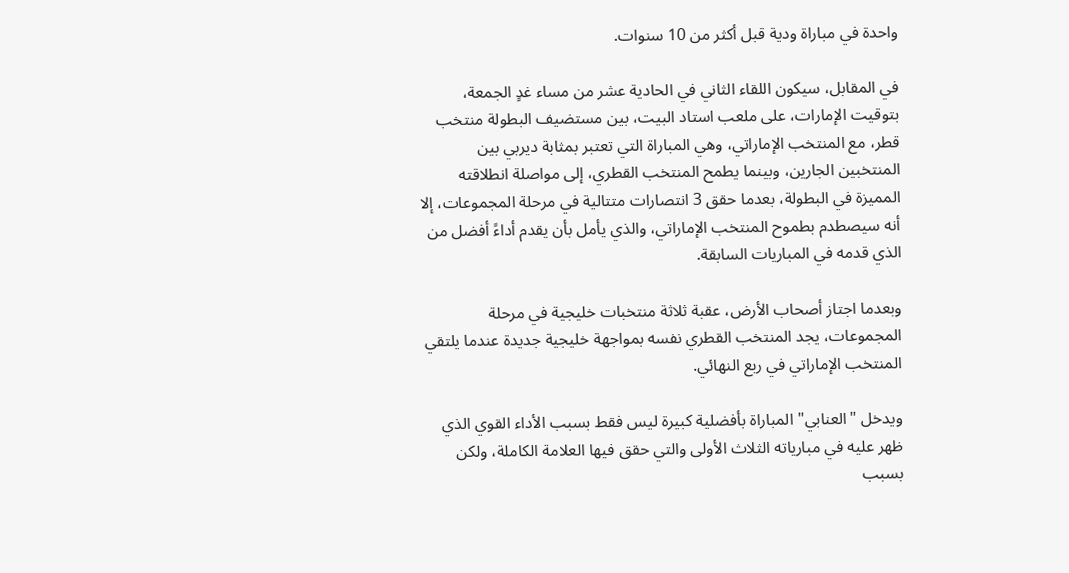واحدة في مباراة ودية قبل أكثر من 10 سنوات.

في المقابل، سيكون اللقاء الثاني في الحادية عشر من مساء غدٍ الجمعة، بتوقيت الإمارات، على ملعب استاد البيت، بين مستضيف البطولة منتخب قطر، مع المنتخب الإماراتي، وهي المباراة التي تعتبر بمثابة ديربي بين المنتخبين الجارين، وبينما يطمح المنتخب القطري، إلى مواصلة انطلاقته المميزة في البطولة، بعدما حقق 3 انتصارات متتالية في مرحلة المجموعات، إلا أنه سيصطدم بطموح المنتخب الإماراتي، والذي يأمل بأن يقدم أداءً أفضل من الذي قدمه في المباريات السابقة.

وبعدما اجتاز أصحاب الأرض، عقبة ثلاثة منتخبات خليجية في مرحلة المجموعات، يجد المنتخب القطري نفسه بمواجهة خليجية جديدة عندما يلتقي المنتخب الإماراتي في ربع النهائي.

ويدخل "العنابي" المباراة بأفضلية كبيرة ليس فقط بسبب الأداء القوي الذي ظهر عليه في مبارياته الثلاث الأولى والتي حقق فيها العلامة الكاملة، ولكن بسبب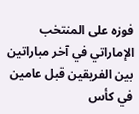فوزه على المنتخب الإماراتي في آخر مباراتين بين الفريقين قبل عامين في كأس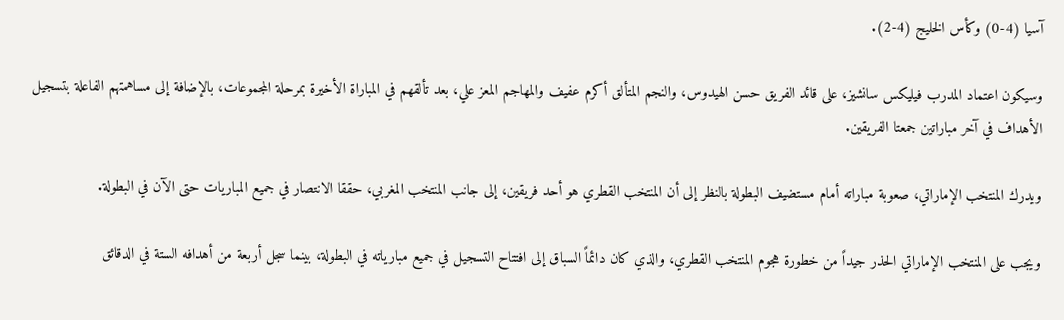آسيا (4-0) وكأس الخليج (4-2).

وسيكون اعتماد المدرب فيليكس سانشيز، على قائد الفريق حسن الهيدوس، والنجم المتألق أكرم عفيف والمهاجم المعز علي، بعد تألقهم في المباراة الأخيرة بمرحلة المجموعات، بالإضافة إلى مساهمتهم الفاعلة بتسجيل الأهداف في آخر مباراتين جمعتا الفريقين.

ويدرك المنتخب الإماراتي، صعوبة مباراته أمام مستضيف البطولة بالنظر إلى أن المنتخب القطري هو أحد فريقين، إلى جانب المنتخب المغربي، حققا الانتصار في جميع المباريات حتى الآن في البطولة.

ويجب على المنتخب الإماراتي الحذر جيداً من خطورة هجوم المنتخب القطري، والذي كان دائماً السباق إلى افتتاح التسجيل في جميع مبارياته في البطولة، بينما سجل أربعة من أهدافه الستة في الدقائق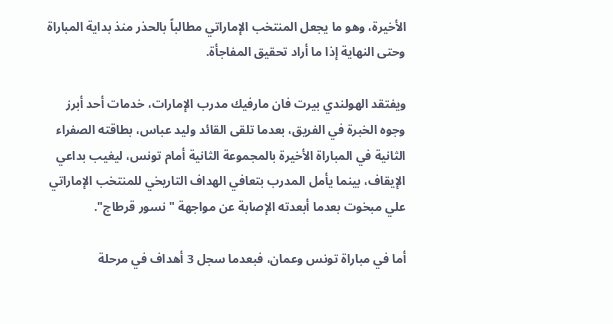الأخيرة، وهو ما يجعل المنتخب الإماراتي مطالباً بالحذر منذ بداية المباراة وحتى النهاية إذا ما أراد تحقيق المفاجأة.

ويفتقد الهولندي بيرت فان مارفيك مدرب الإمارات، خدمات أحد أبرز وجوه الخبرة في الفريق، بعدما تلقى القائد وليد عباس، بطاقته الصفراء الثانية في المباراة الأخيرة بالمجموعة الثانية أمام تونس، ليغيب بداعي الإيقاف، بينما يأمل المدرب بتعافي الهداف التاريخي للمنتخب الإماراتي علي مبخوت بعدما أبعدته الإصابة عن مواجهة "نسور قرطاج".

أما في مباراة تونس وعمان، فبعدما سجل 3 أهداف في مرحلة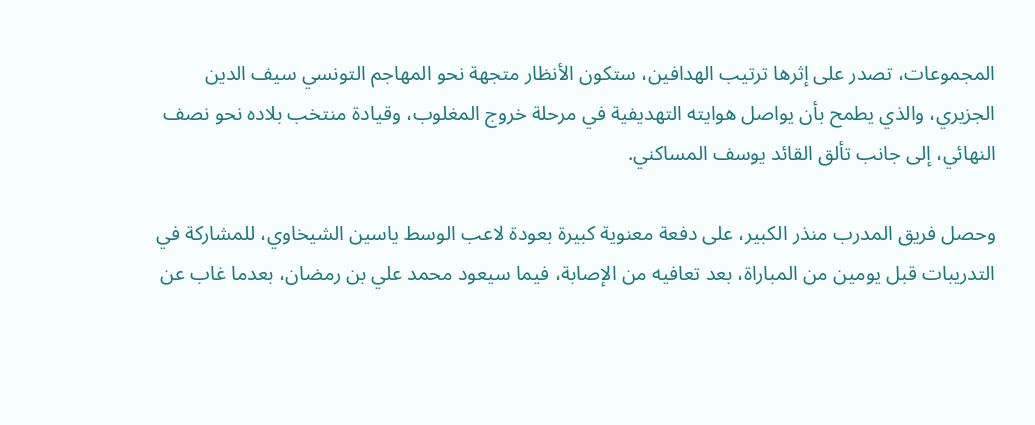المجموعات، تصدر على إثرها ترتيب الهدافين، ستكون الأنظار متجهة نحو المهاجم التونسي سيف الدين الجزيري، والذي يطمح بأن يواصل هوايته التهديفية في مرحلة خروج المغلوب، وقيادة منتخب بلاده نحو نصف النهائي، إلى جانب تألق القائد يوسف المساكني.

وحصل فريق المدرب منذر الكبير، على دفعة معنوية كبيرة بعودة لاعب الوسط ياسين الشيخاوي، للمشاركة في التدريبات قبل يومين من المباراة، بعد تعافيه من الإصابة، فيما سيعود محمد علي بن رمضان، بعدما غاب عن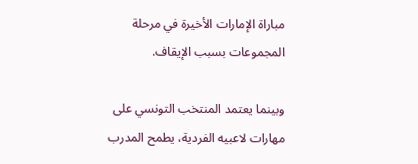مباراة الإمارات الأخيرة في مرحلة المجموعات بسبب الإيقاف.

وبينما يعتمد المنتخب التونسي على مهارات لاعبيه الفردية، يطمح المدرب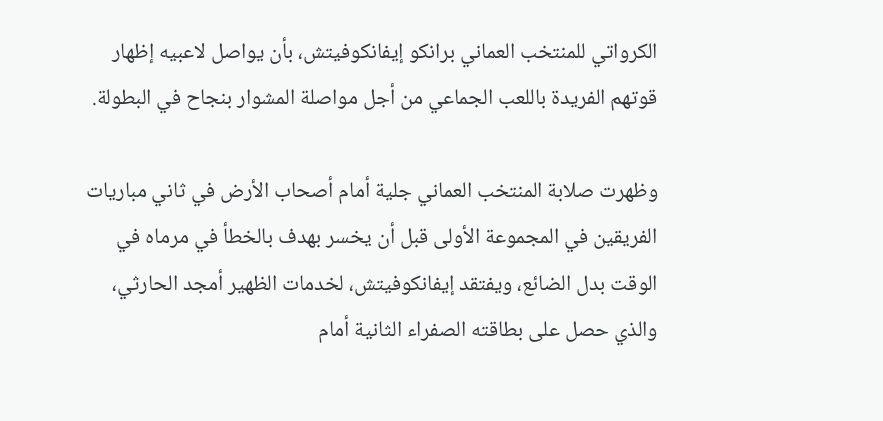الكرواتي للمنتخب العماني برانكو إيفانكوفيتش، بأن يواصل لاعبيه إظهار قوتهم الفريدة باللعب الجماعي من أجل مواصلة المشوار بنجاح في البطولة.

وظهرت صلابة المنتخب العماني جلية أمام أصحاب الأرض في ثاني مباريات الفريقين في المجموعة الأولى قبل أن يخسر بهدف بالخطأ في مرماه في الوقت بدل الضائع، ويفتقد إيفانكوفيتش، لخدمات الظهير أمجد الحارثي، والذي حصل على بطاقته الصفراء الثانية أمام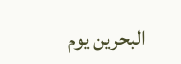البحرين يوم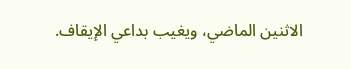الاثنين الماضي، ويغيب بداعي الإيقاف.